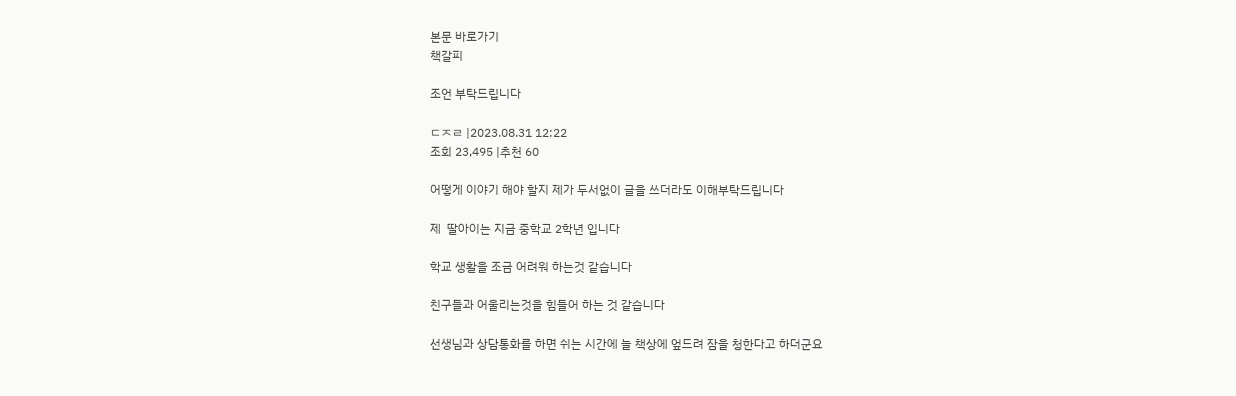본문 바로가기
책갈피

조언 부탁드립니다

ㄷㅈㄹ |2023.08.31 12:22
조회 23,495 |추천 60

어떻게 이야기 해야 할지 제가 두서없이 글을 쓰더라도 이해부탁드립니다

제  딸아이는 지금 중학교 2학년 입니다

학교 생활을 조금 어려워 하는것 같습니다

친구들과 어울리는것을 힘들어 하는 것 같습니다

선생님과 상담통화를 하면 쉬는 시간에 늘 책상에 엎드려 잠을 청한다고 하더군요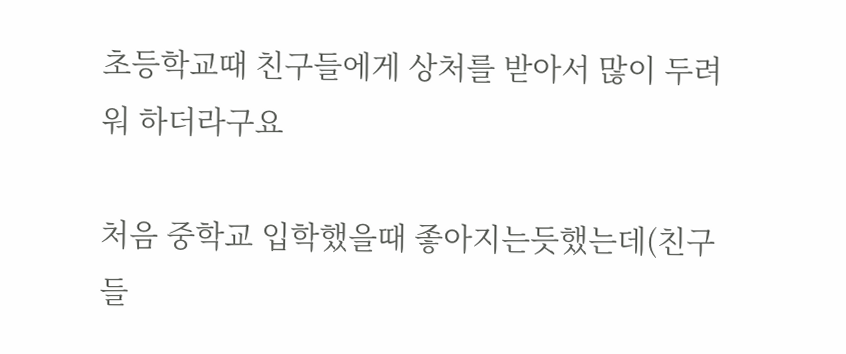초등학교때 친구들에게 상처를 받아서 많이 두려워 하더라구요

처음 중학교 입학했을때 좋아지는듯했는데(친구들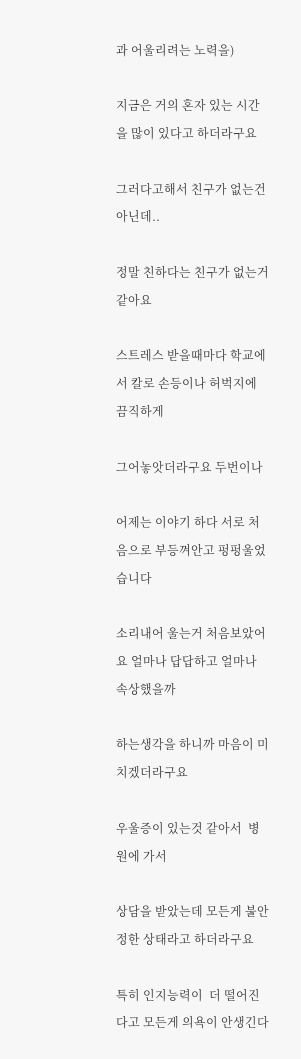과 어울리려는 노력을)

지금은 거의 혼자 있는 시간을 많이 있다고 하더라구요

그러다고해서 친구가 없는건 아닌데..

정말 친하다는 친구가 없는거 같아요

스트레스 받을때마다 학교에서 칼로 손등이나 허벅지에 끔직하게

그어놓앗더라구요 두번이나

어제는 이야기 하다 서로 처음으로 부등껴안고 펑펑울었습니다

소리내어 울는거 처음보았어요 얼마나 답답하고 얼마나 속상했을까

하는생각을 하니까 마음이 미치겠더라구요

우울증이 있는것 같아서  병원에 가서

상담을 받았는데 모든게 불안정한 상태라고 하더라구요

특히 인지능력이  더 떨어진다고 모든게 의욕이 안생긴다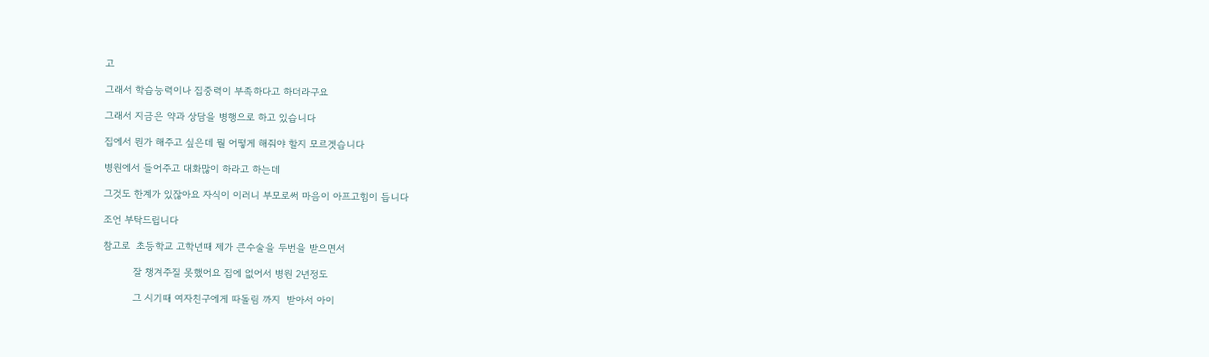고

그래서 학습능력이나 집중력이 부족하다고 하더라구요

그래서 지금은 약과 상담을 병행으로 하고 있습니다

집에서 뭔가 해주고 싶은데 뭘 어떻게 해줘야 할지 모르겟습니다

병원에서 들어주고 대화많이 하라고 하는데

그것도 한계가 있잖아요 자식이 이러니 부모로써 마음이 아프고힘이 듭니다

조언 부탁드립니다

참고로  초등학교 고학년때 제가 큰수술을 두번을 받으면서

          잘 챙겨주질 못했어요 집에 없어서 병원 2년정도

          그 시기때 여자친구에게 따돌림 까지  받아서 아이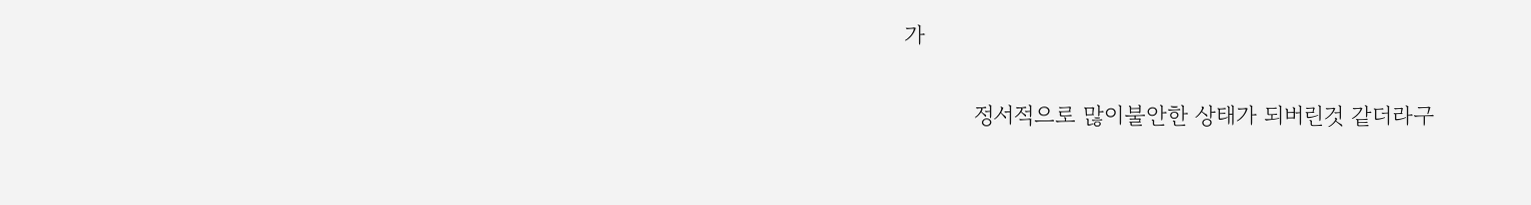가

          정서적으로 많이불안한 상태가 되버린것 같더라구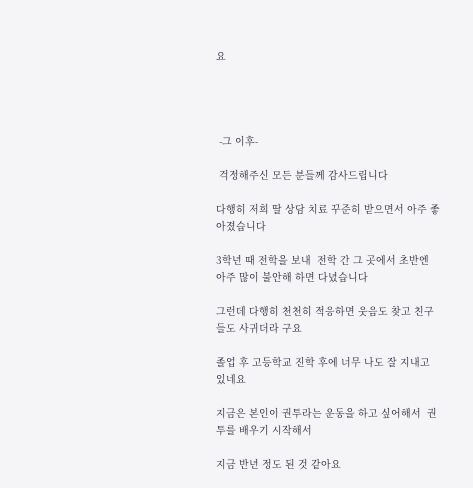요




 -그 이후-

 걱정해주신 모든 분들께 감사드립니다

다행히 저희 딸 상담 치료 꾸준히 받으면서 아주 좋아졌습니다

3학년 때 전학을 보내  전학 간 그 곳에서 초반엔  아주 많이 불안해 하면 다녔습니다

그런데 다행히 천천히 적응하면 웃음도 찾고 친구들도 사귀더라 구요

졸업 후 고등학교 진학 후에 너무 나도 잘 지내고 있네요

지금은 본인이 권투라는 운동을 하고 싶어해서  권투를 배우기 시작해서

지금 반년 정도 된 것 같아요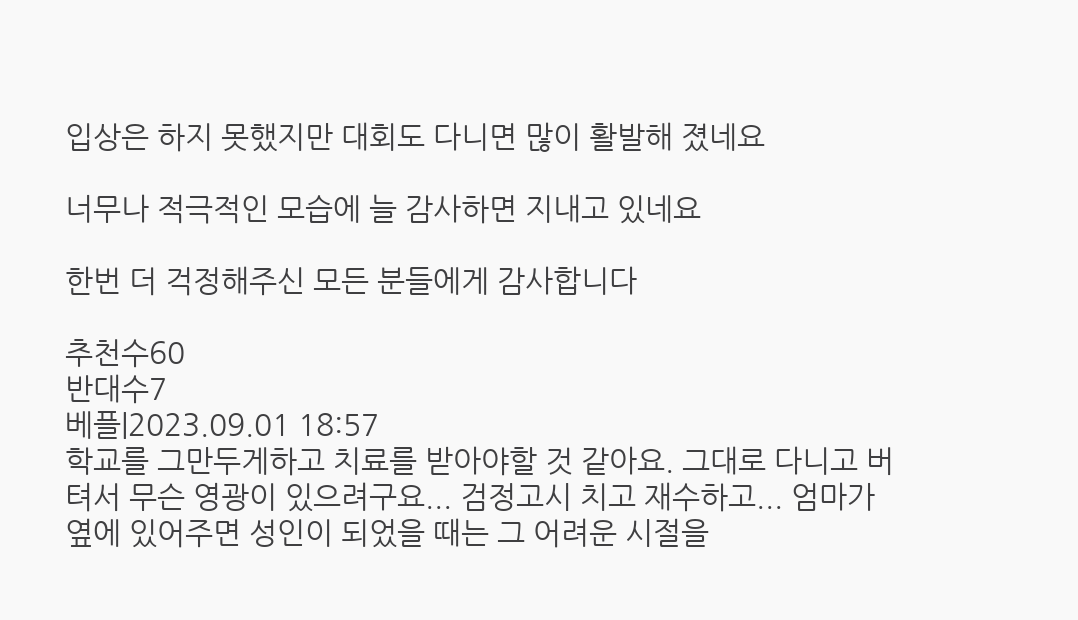입상은 하지 못했지만 대회도 다니면 많이 활발해 졌네요

너무나 적극적인 모습에 늘 감사하면 지내고 있네요

한번 더 걱정해주신 모든 분들에게 감사합니다

추천수60
반대수7
베플|2023.09.01 18:57
학교를 그만두게하고 치료를 받아야할 것 같아요. 그대로 다니고 버텨서 무슨 영광이 있으려구요... 검정고시 치고 재수하고... 엄마가 옆에 있어주면 성인이 되었을 때는 그 어려운 시절을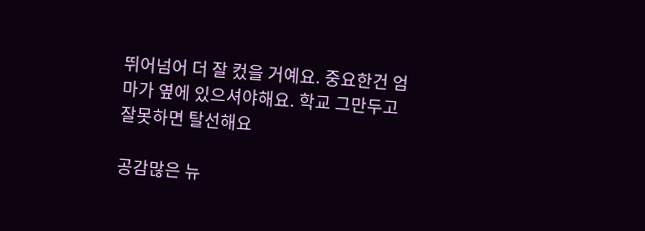뛰어넘어 더 잘 컸을 거예요. 중요한건 엄마가 옆에 있으셔야해요. 학교 그만두고 잘못하면 탈선해요

공감많은 뉴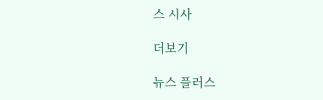스 시사

더보기

뉴스 플러스